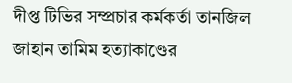দীপ্ত টিভির সম্প্রচার কর্মকর্তা তানজিল জাহান তামিম হত্যাকাণ্ডের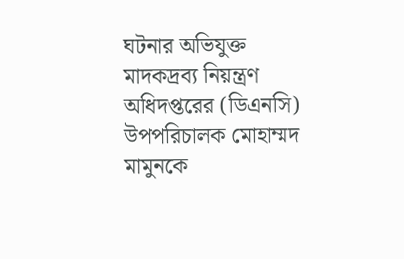ঘটনার অভিযুক্ত মাদকদ্রব্য নিয়ন্ত্রণ অধিদপ্তরের (ডিএনসি) উপপরিচালক মোহাম্মদ মামুনকে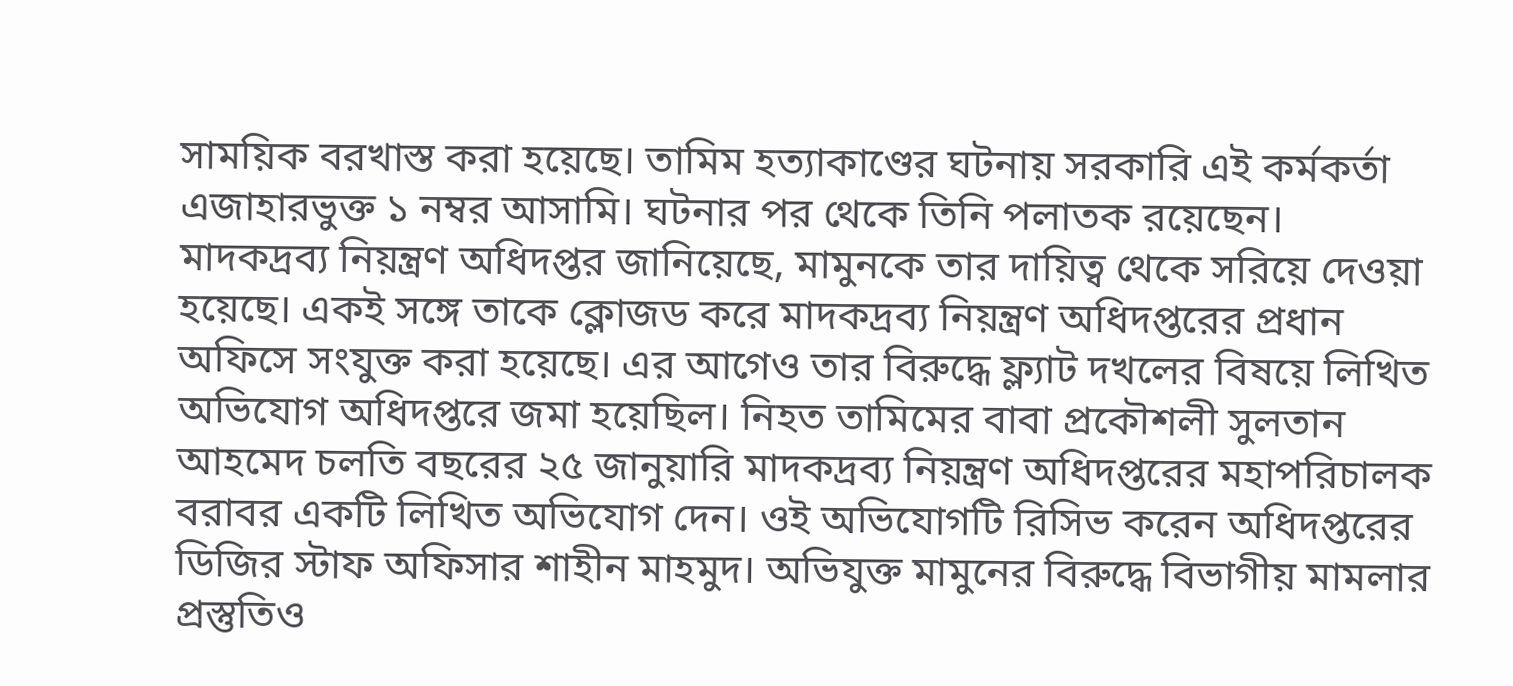সাময়িক বরখাস্ত করা হয়েছে। তামিম হত্যাকাণ্ডের ঘটনায় সরকারি এই কর্মকর্তা এজাহারভুক্ত ১ নম্বর আসামি। ঘটনার পর থেকে তিনি পলাতক রয়েছেন।
মাদকদ্রব্য নিয়ন্ত্রণ অধিদপ্তর জানিয়েছে, মামুনকে তার দায়িত্ব থেকে সরিয়ে দেওয়া হয়েছে। একই সঙ্গে তাকে ক্লোজড করে মাদকদ্রব্য নিয়ন্ত্রণ অধিদপ্তরের প্রধান অফিসে সংযুক্ত করা হয়েছে। এর আগেও তার বিরুদ্ধে ফ্ল্যাট দখলের বিষয়ে লিখিত অভিযোগ অধিদপ্তরে জমা হয়েছিল। নিহত তামিমের বাবা প্রকৌশলী সুলতান আহমেদ চলতি বছরের ২৫ জানুয়ারি মাদকদ্রব্য নিয়ন্ত্রণ অধিদপ্তরের মহাপরিচালক বরাবর একটি লিখিত অভিযোগ দেন। ওই অভিযোগটি রিসিভ করেন অধিদপ্তরের ডিজির স্টাফ অফিসার শাহীন মাহমুদ। অভিযুক্ত মামুনের বিরুদ্ধে বিভাগীয় মামলার প্রস্তুতিও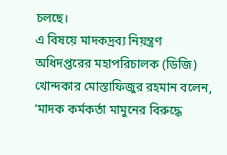চলছে।
এ বিষয়ে মাদকদ্রব্য নিয়ন্ত্রণ অধিদপ্তরের মহাপরিচালক (ডিজি) খোন্দকার মোস্তাফিজুর রহমান বলেন, ‘মাদক কর্মকর্তা মামুনের বিরুদ্ধে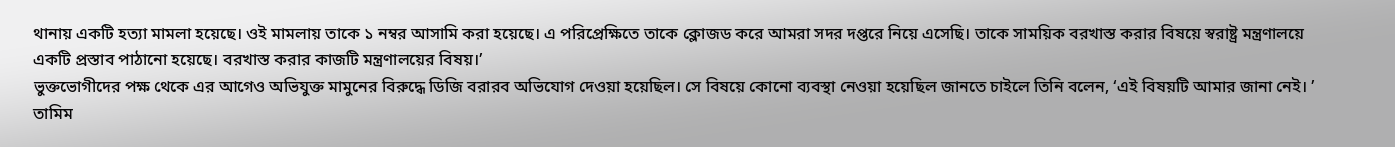থানায় একটি হত্যা মামলা হয়েছে। ওই মামলায় তাকে ১ নম্বর আসামি করা হয়েছে। এ পরিপ্রেক্ষিতে তাকে ক্লোজড করে আমরা সদর দপ্তরে নিয়ে এসেছি। তাকে সাময়িক বরখাস্ত করার বিষয়ে স্বরাষ্ট্র মন্ত্রণালয়ে একটি প্রস্তাব পাঠানো হয়েছে। বরখাস্ত করার কাজটি মন্ত্রণালয়ের বিষয়।’
ভুক্তভোগীদের পক্ষ থেকে এর আগেও অভিযুক্ত মামুনের বিরুদ্ধে ডিজি বরারব অভিযোগ দেওয়া হয়েছিল। সে বিষয়ে কোনো ব্যবস্থা নেওয়া হয়েছিল জানতে চাইলে তিনি বলেন, ‘এই বিষয়টি আমার জানা নেই। ’
তামিম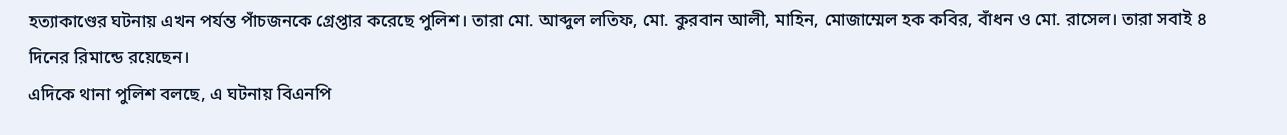হত্যাকাণ্ডের ঘটনায় এখন পর্যন্ত পাঁচজনকে গ্রেপ্তার করেছে পুলিশ। তারা মো. আব্দুল লতিফ, মো. কুরবান আলী, মাহিন, মোজাম্মেল হক কবির, বাঁধন ও মো. রাসেল। তারা সবাই ৪ দিনের রিমান্ডে রয়েছেন।
এদিকে থানা পুলিশ বলছে, এ ঘটনায় বিএনপি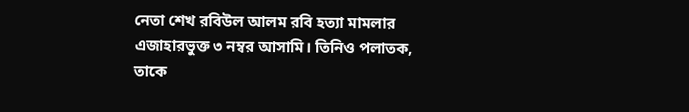নেতা শেখ রবিউল আলম রবি হত্যা মামলার এজাহারভুক্ত ৩ নম্বর আসামি। তিনিও পলাতক, তাকে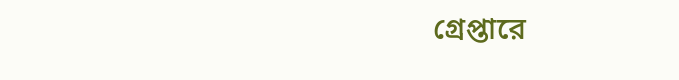গ্রেপ্তারে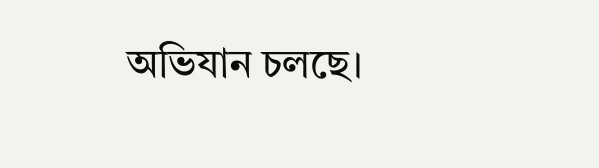অভিযান চলছে।